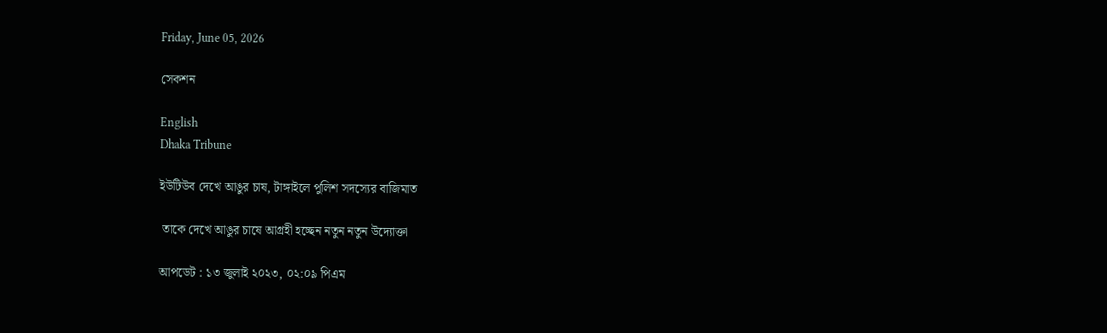Friday, June 05, 2026

সেকশন

English
Dhaka Tribune

ইউটিউব দেখে আঙুর চাষ, টাঙ্গাইলে পুলিশ সদস্যের বাজিমাত

 তাকে দেখে আঙুর চাষে আগ্রহী হচ্ছেন নতুন নতুন উদ্যোক্তা

আপডেট : ১৩ জুলাই ২০২৩, ০২:০৯ পিএম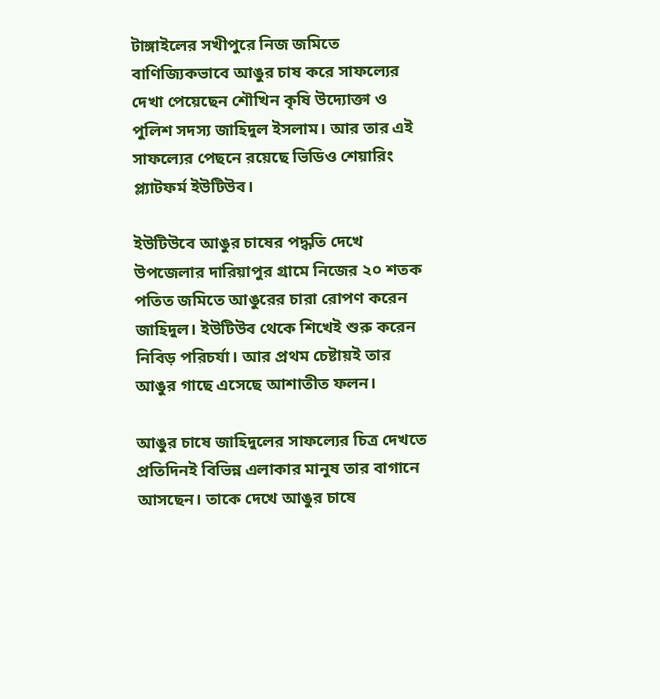টাঙ্গাইলের সখীপুরে নিজ জমিতে বাণিজ্যিকভাবে আঙুর চাষ করে সাফল্যের দেখা পেয়েছেন শৌখিন কৃষি উদ্যোক্তা ও পুলিশ সদস্য জাহিদুল ইসলাম। আর তার এই সাফল্যের পেছনে রয়েছে ভিডিও শেয়ারিং প্ল্যাটফর্ম ইউটিউব।

ইউটিউবে আঙুর চাষের পদ্ধতি দেখে উপজেলার দারিয়াপুর গ্রামে নিজের ২০ শতক পতিত জমিতে আঙুরের চারা রোপণ করেন জাহিদুল। ইউটিউব থেকে শিখেই শুরু করেন নিবিড় পরিচর্যা। আর প্রথম চেষ্টায়ই তার আঙুর গাছে এসেছে আশাতীত ফলন।

আঙুর চাষে জাহিদুলের সাফল্যের চিত্র দেখতে প্রতিদিনই বিভিন্ন এলাকার মানুষ তার বাগানে আসছেন। তাকে দেখে আঙুর চাষে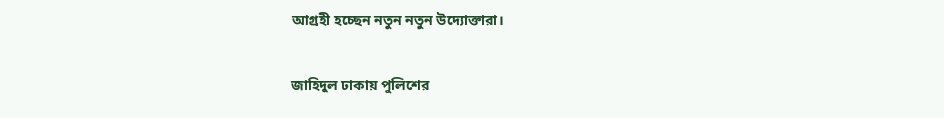আগ্রহী হচ্ছেন নতুন নতুন উদ্যোক্তারা।

জাহিদুল ঢাকায় পুলিশের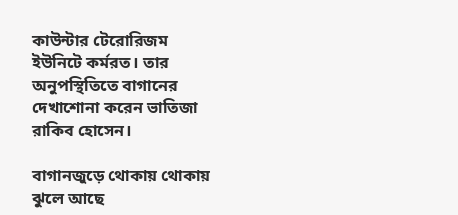কাউন্টার টেরোরিজম ইউনিটে কর্মরত। তার অনুপস্থিতিতে বাগানের দেখাশোনা করেন ভাতিজা রাকিব হোসেন।

বাগানজুড়ে থোকায় থোকায় ঝুলে আছে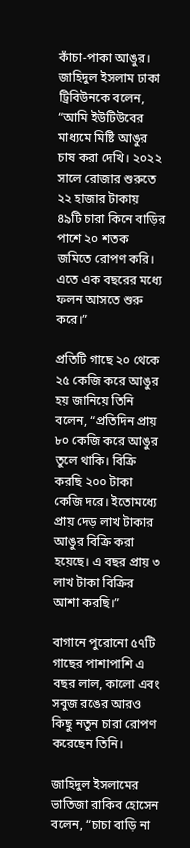কাঁচা-পাকা আঙুর। জাহিদুল ইসলাম ঢাকা ট্রিবিউনকে বলেন, “আমি ইউটিউবের মাধ্যমে মিষ্টি আঙুর চাষ করা দেখি। ২০২২ সালে রোজার শুরুতে ২২ হাজার টাকায় ৪৯টি চারা কিনে বাড়ির পাশে ২০ শতক জমিতে রোপণ করি। এতে এক বছরের মধ্যে ফলন আসতে শুরু করে।”

প্রতিটি গাছে ২০ থেকে ২৫ কেজি করে আঙুর হয় জানিয়ে তিনি বলেন, “প্রতিদিন প্রায় ৮০ কেজি করে আঙুর তুলে থাকি। বিক্রি করছি ২০০ টাকা কেজি দরে। ইতোমধ্যে প্রায় দেড় লাখ টাকার আঙুর বিক্রি করা হয়েছে। এ বছর প্রায় ৩ লাখ টাকা বিক্রির আশা করছি।”

বাগানে পুরোনো ৫৭টি গাছের পাশাপাশি এ বছর লাল, কালো এবং সবুজ রঙের আরও কিছু নতুন চারা রোপণ করেছেন তিনি।

জাহিদুল ইসলামের ভাতিজা রাকিব হোসেন বলেন, “চাচা বাড়ি না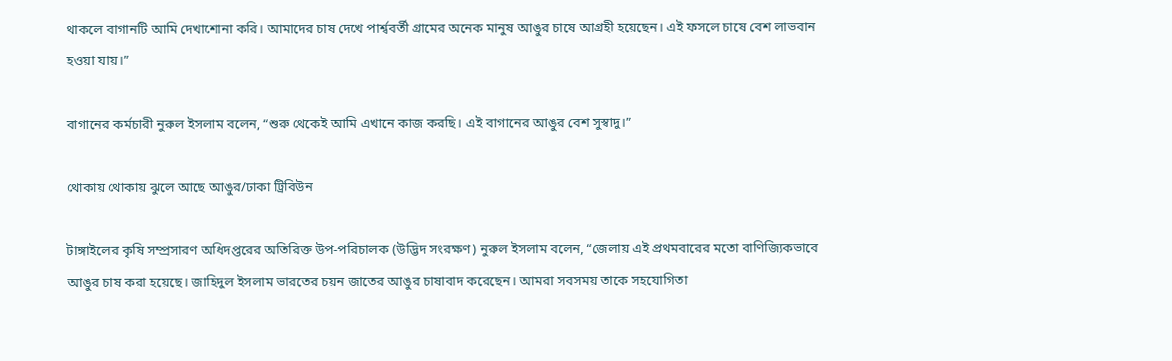থাকলে বাগানটি আমি দেখাশোনা করি। আমাদের চাষ দেখে পার্শ্ববর্তী গ্রামের অনেক মানুষ আঙুর চাষে আগ্রহী হয়েছেন। এই ফসলে চাষে বেশ লাভবান হওয়া যায়।”

বাগানের কর্মচারী নুরুল ইসলাম বলেন, “শুরু থেকেই আমি এখানে কাজ করছি। এই বাগানের আঙুর বেশ সুস্বাদু।”

থোকায় থোকায় ঝুলে আছে আঙুর/ঢাকা ট্রিবিউন

টাঙ্গাইলের কৃষি সম্প্রসারণ অধিদপ্তরের অতিরিক্ত উপ-পরিচালক (উদ্ভিদ সংরক্ষণ) নুরুল ইসলাম বলেন, “জেলায় এই প্রথমবারের মতো বাণিজ্যিকভাবে আঙুর চাষ করা হয়েছে। জাহিদুল ইসলাম ভারতের চয়ন জাতের আঙুর চাষাবাদ করেছেন। আমরা সবসময় তাকে সহযোগিতা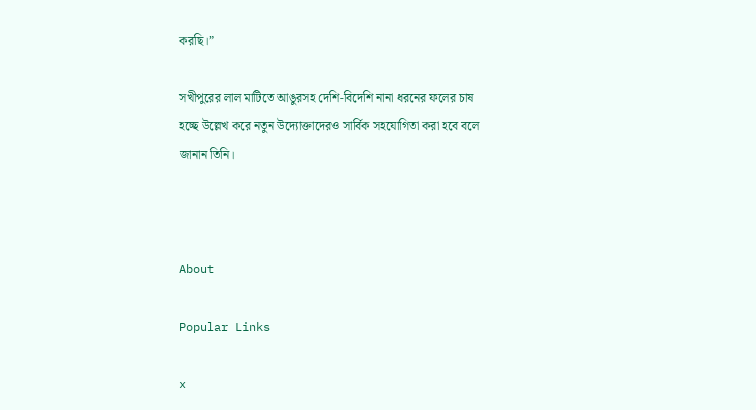করছি।”

সখীপুরের লাল মাটিতে আঙুরসহ দেশি-বিদেশি নানা ধরনের ফলের চাষ হচ্ছে উল্লেখ করে নতুন উদ্যোক্তাদেরও সার্বিক সহযোগিতা করা হবে বলে জানান তিনি।



About

Popular Links

x